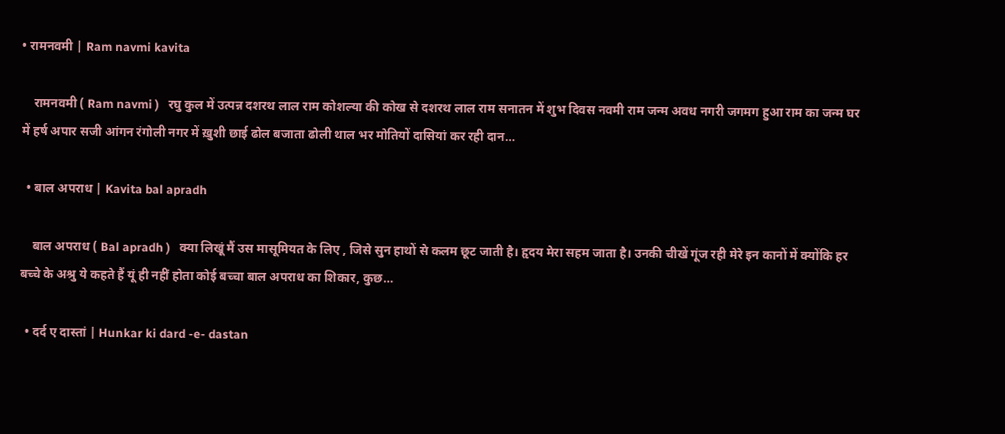• रामनवमी | Ram navmi kavita

    रामनवमी ( Ram navmi )   रघु कुल में उत्पन्न दशरथ लाल राम कोशल्या की कोख से दशरथ लाल राम सनातन में शुभ दिवस नवमी राम जन्म अवध नगरी जगमग हुआ राम का जन्म घर में हर्ष अपार सजी आंगन रंगोली नगर में ख़ुशी छाई ढोल बजाता ढोली थाल भर मोतियों दासियां कर रही दान…

  • बाल अपराध | Kavita bal apradh

    बाल अपराध ( Bal apradh )   क्या लिखूं मैं उस मासूमियत के लिए , जिसे सुन हाथों से कलम छूट जाती है। हृदय मेरा सहम जाता है। उनकी चीखें गूंज रही मेरे इन कानों में क्योंकि हर बच्चे के अश्रु ये कहते हैं यूं ही नहीं होता कोई बच्चा बाल अपराध का शिकार, कुछ…

  • दर्द ए दास्तां | Hunkar ki dard -e- dastan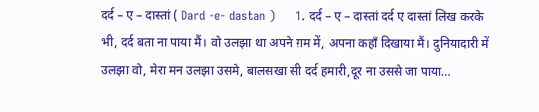दर्द – ए – दास्तां ( Dard -e- dastan )     1. दर्द – ए – दास्तां दर्द ए दास्तां लिख करके भी, दर्द बता ना पाया मैं। वो उलझा था अपने ग़म में, अपना कहाँ दिखाया मैं। दुनियादारी में उलझा वो, मेरा मन उलझा उसमे, बालसखा सी दर्द हमारी,दूर ना उससे जा पाया…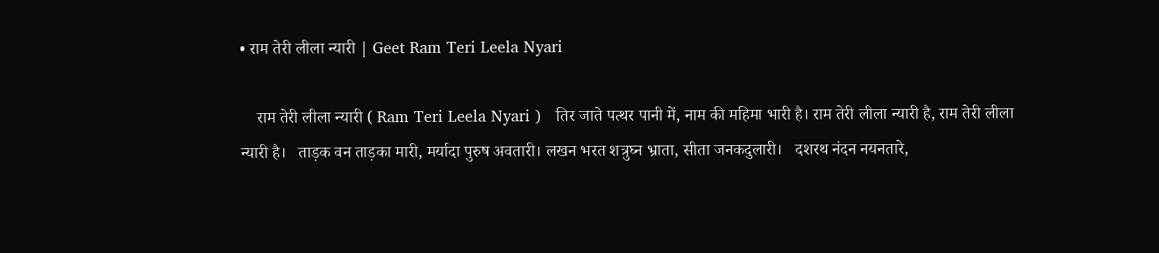• राम तेरी लीला न्यारी | Geet Ram Teri Leela Nyari

    राम तेरी लीला न्यारी ( Ram Teri Leela Nyari )   तिर जाते पत्थर पानी में, नाम की महिमा भारी है। राम तेरी लीला न्यारी है, राम तेरी लीला न्यारी है।   ताड़क वन ताड़का मारी, मर्यादा पुरुष अवतारी। लखन भरत शत्रुघ्न भ्राता, सीता जनकदुलारी।   दशरथ नंदन नयनतारे,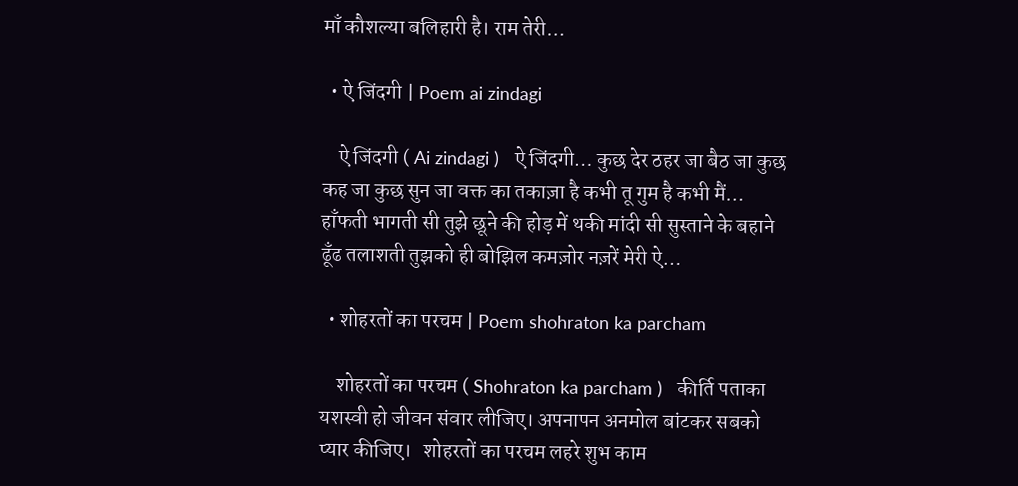माँ कौशल्या बलिहारी है। राम तेरी…

  • ऐ जिंदगी | Poem ai zindagi

    ऐ जिंदगी ( Ai zindagi )   ऐ जिंदगी… कुछ देर ठहर जा बैठ जा कुछ कह जा कुछ सुन जा वक्त का तकाज़ा है कभी तू गुम है कभी मैं…   हाँफती भागती सी तुझे छूने की होड़ में थकी मांदी सी सुस्ताने के बहाने ढूँढ तलाशती तुझको ही बोझिल कमज़ोर नज़रें मेरी ऐ…

  • शोहरतों का परचम | Poem shohraton ka parcham

    शोहरतों का परचम ( Shohraton ka parcham )   कीर्ति पताका यशस्वी हो जीवन संवार लीजिए। अपनापन अनमोल बांटकर सबको प्यार कीजिए।   शोहरतों का परचम लहरे शुभ काम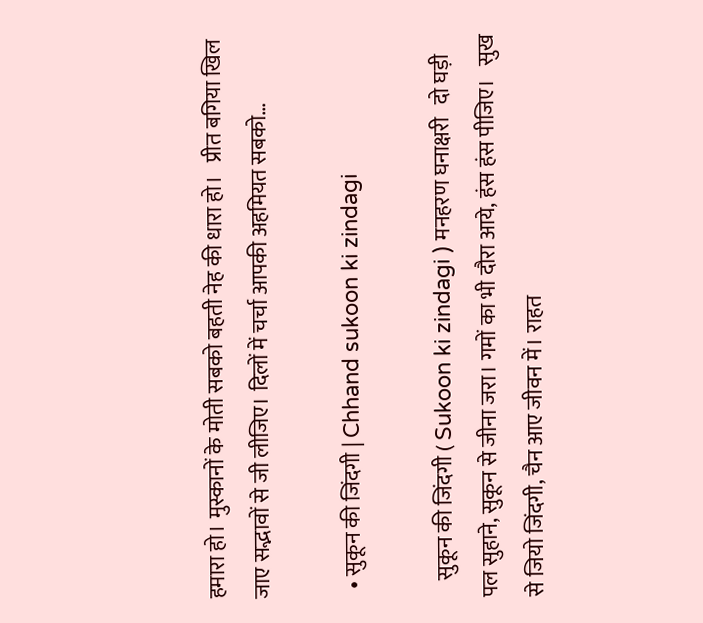हमारा हो। मुस्कानों के मोती सबको बहती नेह की धारा हो।   प्रीत बगिया खिल जाए सद्भावों से जी लीजिए। दिलों में चर्चा आपकी अहमियत सबको…

  • सुकून की जिंदगी | Chhand sukoon ki zindagi

    सुकून की जिंदगी ( Sukoon ki zindagi ) मनहरण घनाक्षरी   दो घड़ी पल सुहाने, सुकून से जीना जरा। गमों का भी दौरा आये, हंस हंस पीजिए।   सुख से जियो जिंदगी, चैन आए जीवन में। राहत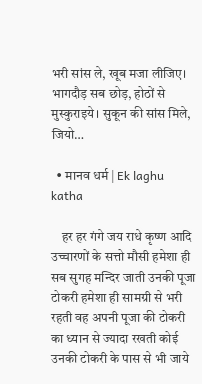भरी सांस ले, खूब मजा लीजिए।   भागदौड़ सब छोड़, होठों से मुस्कुराइये। सुकून की सांस मिले, जियो…

  • मानव धर्म | Ek laghu katha

    हर हर गंगे जय राधे कृष्ण आदि उच्चारणों के सत्तो मौसी हमेशा ही सब सुगह मन्दिर जाती उनकी पूजा टोकरी हमेशा ही सामग्री से भरी रहती वह अपनी पूजा की टोकरी का ध्यान से ज्यादा रखती कोई उनकी टोकरी के पास से भी जाये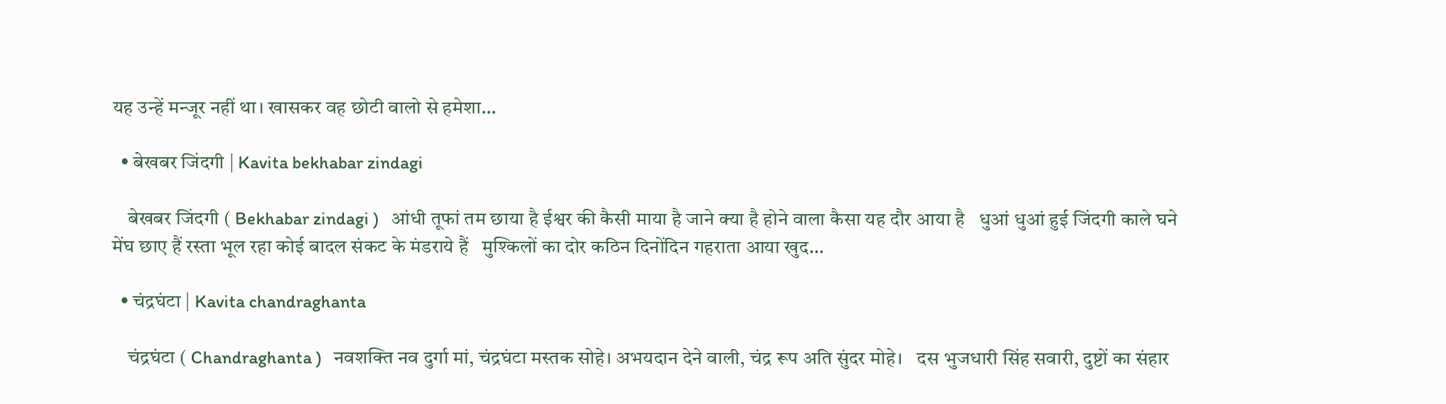यह उन्हें मन्जूर नहीं था। खासकर वह छोटी वालो से हमेशा…

  • बेखबर जिंदगी | Kavita bekhabar zindagi

    बेखबर जिंदगी ( Bekhabar zindagi )   आंधी तूफां तम छाया है ईश्वर की कैसी माया है जाने क्या है होने वाला कैसा यह दौर आया है   धुआं धुआं हुई जिंदगी काले घने मेंघ छाए हैं रस्ता भूल रहा कोई बादल संकट के मंडराये हैं   मुश्किलों का दोर कठिन दिनोंदिन गहराता आया खुद…

  • चंद्रघंटा | Kavita chandraghanta

    चंद्रघंटा ( Chandraghanta )   नवशक्ति नव दुर्गा मां, चंद्रघंटा मस्तक सोहे। अभयदान देने वाली, चंद्र रूप अति सुंदर मोहे।   दस भुजधारी सिंह सवारी, दुष्टों का संहार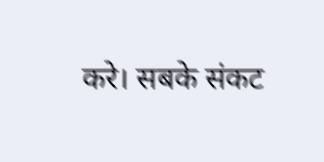करे। सबके संकट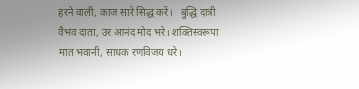हरने वाली, काज सारे सिद्ध करें।   बुद्धि दात्री वैभव दाता, उर आनंद मोद भरे। शक्तिस्वरूपा मात भवानी, साधक रणविजय धरे।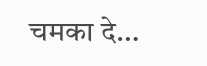चमका दे…